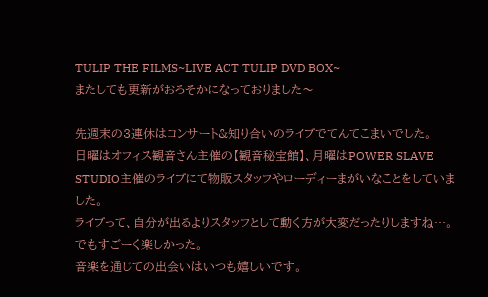TULIP THE FILMS~LIVE ACT TULIP DVD BOX~
またしても更新がおろそかになっておりました〜

先週末の3連休はコンサート&知り合いのライブでてんてこまいでした。
日曜はオフィス観音さん主催の【観音秘宝館】、月曜はPOWER SLAVE STUDIO主催のライブにて物販スタッフやローディーまがいなことをしていました。
ライブって、自分が出るよりスタッフとして動く方が大変だったりしますね…。
でもすごーく楽しかった。
音楽を通じての出会いはいつも嬉しいです。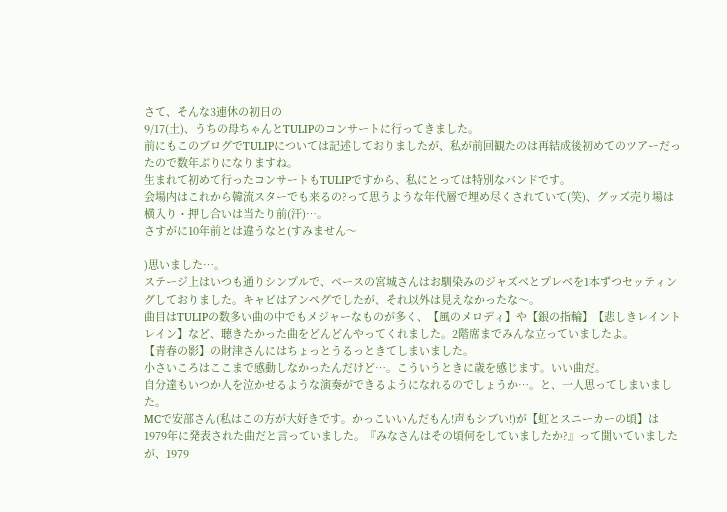さて、そんな3連休の初日の
9/17(土)、うちの母ちゃんとTULIPのコンサートに行ってきました。
前にもこのブログでTULIPについては記述しておりましたが、私が前回観たのは再結成後初めてのツアーだったので数年ぶりになりますね。
生まれて初めて行ったコンサートもTULIPですから、私にとっては特別なバンドです。
会場内はこれから韓流スターでも来るの?って思うような年代層で埋め尽くされていて(笑)、グッズ売り場は横入り・押し合いは当たり前(汗)…。
さすがに10年前とは違うなと(すみません〜

)思いました…。
ステージ上はいつも通りシンプルで、ベースの宮城さんはお馴染みのジャズベとプレベを1本ずつセッティングしておりました。キャビはアンペグでしたが、それ以外は見えなかったな〜。
曲目はTULIPの数多い曲の中でもメジャーなものが多く、【風のメロディ】や【銀の指輪】【悲しきレイントレイン】など、聴きたかった曲をどんどんやってくれました。2階席までみんな立っていましたよ。
【青春の影】の財津さんにはちょっとうるっときてしまいました。
小さいころはここまで感動しなかったんだけど…。こういうときに歳を感じます。いい曲だ。
自分達もいつか人を泣かせるような演奏ができるようになれるのでしょうか…。と、一人思ってしまいました。
MCで安部さん(私はこの方が大好きです。かっこいいんだもん!声もシブい!)が【虹とスニーカーの頃】は1979年に発表された曲だと言っていました。『みなさんはその頃何をしていましたか?』って聞いていましたが、1979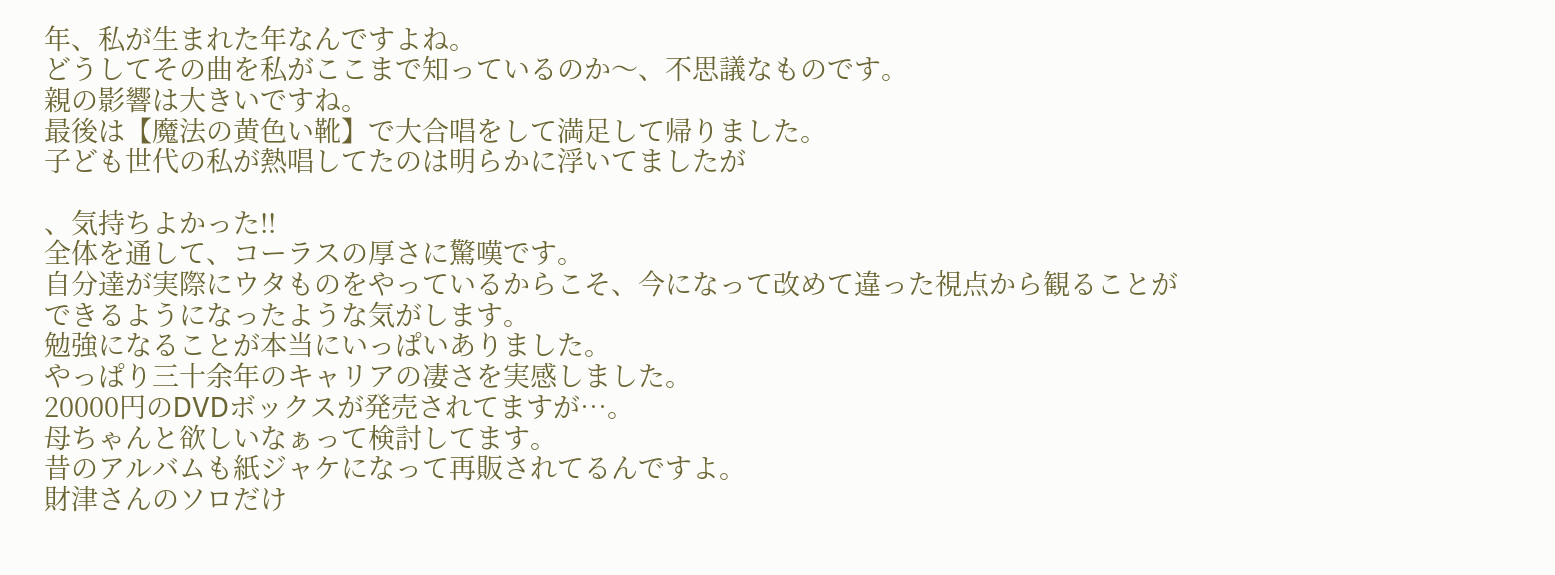年、私が生まれた年なんですよね。
どうしてその曲を私がここまで知っているのか〜、不思議なものです。
親の影響は大きいですね。
最後は【魔法の黄色い靴】で大合唱をして満足して帰りました。
子ども世代の私が熱唱してたのは明らかに浮いてましたが

、気持ちよかった!!
全体を通して、コーラスの厚さに驚嘆です。
自分達が実際にウタものをやっているからこそ、今になって改めて違った視点から観ることができるようになったような気がします。
勉強になることが本当にいっぱいありました。
やっぱり三十余年のキャリアの凄さを実感しました。
20000円のDVDボックスが発売されてますが…。
母ちゃんと欲しいなぁって検討してます。
昔のアルバムも紙ジャケになって再販されてるんですよ。
財津さんのソロだけ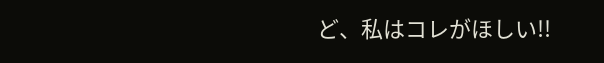ど、私はコレがほしい!!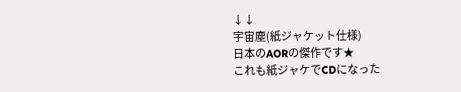↓↓
宇宙塵(紙ジャケット仕様)
日本のAORの傑作です★
これも紙ジャケでCDになった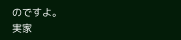のですよ。
実家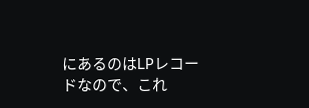にあるのはLPレコードなので、これ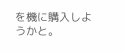を機に購入しようかと。